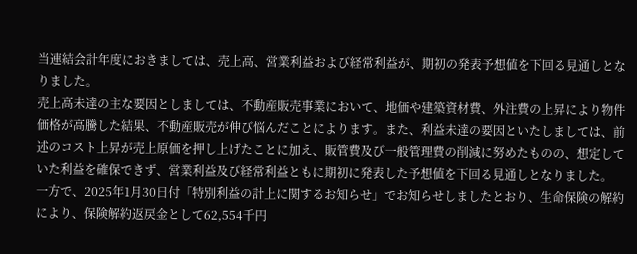当連結会計年度におきましては、売上高、営業利益および経常利益が、期初の発表予想値を下回る見通しとなりました。
売上高未達の主な要因としましては、不動産販売事業において、地価や建築資材費、外注費の上昇により物件価格が高騰した結果、不動産販売が伸び悩んだことによります。また、利益未達の要因といたしましては、前述のコスト上昇が売上原価を押し上げたことに加え、販管費及び一般管理費の削減に努めたものの、想定していた利益を確保できず、営業利益及び経常利益ともに期初に発表した予想値を下回る見通しとなりました。
一方で、2025年1月30日付「特別利益の計上に関するお知らせ」でお知らせしましたとおり、生命保険の解約により、保険解約返戻金として62,554千円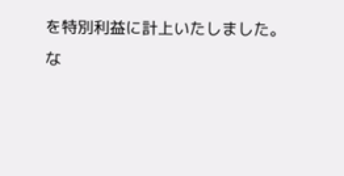を特別利益に計上いたしました。
な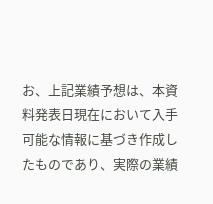お、上記業績予想は、本資料発表日現在において入手可能な情報に基づき作成したものであり、実際の業績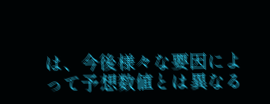は、今後様々な要因によって予想数値とは異なる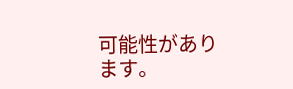可能性があります。